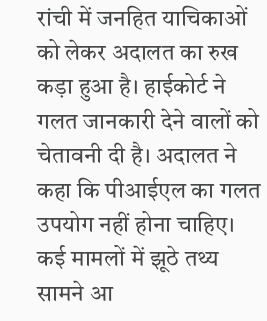रांची में जनहित याचिकाओं को लेकर अदालत का रुख कड़ा हुआ है। हाईकोर्ट ने गलत जानकारी देने वालों को चेतावनी दी है। अदालत ने कहा कि पीआईएल का गलत उपयोग नहीं होना चाहिए। कई मामलों में झूठे तथ्य सामने आ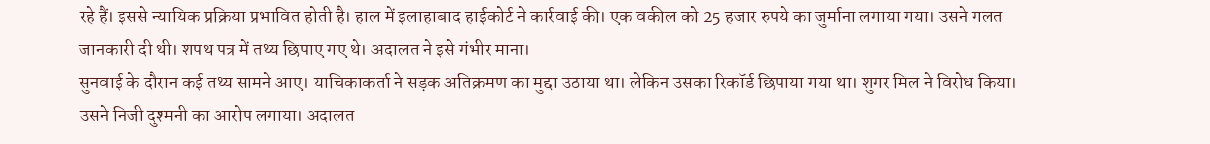रहे हैं। इससे न्यायिक प्रक्रिया प्रभावित होती है। हाल में इलाहाबाद हाईकोर्ट ने कार्रवाई की। एक वकील को 25 हजार रुपये का जुर्माना लगाया गया। उसने गलत जानकारी दी थी। शपथ पत्र में तथ्य छिपाए गए थे। अदालत ने इसे गंभीर माना।
सुनवाई के दौरान कई तथ्य सामने आए। याचिकाकर्ता ने सड़क अतिक्रमण का मुद्दा उठाया था। लेकिन उसका रिकॉर्ड छिपाया गया था। शुगर मिल ने विरोध किया। उसने निजी दुश्मनी का आरोप लगाया। अदालत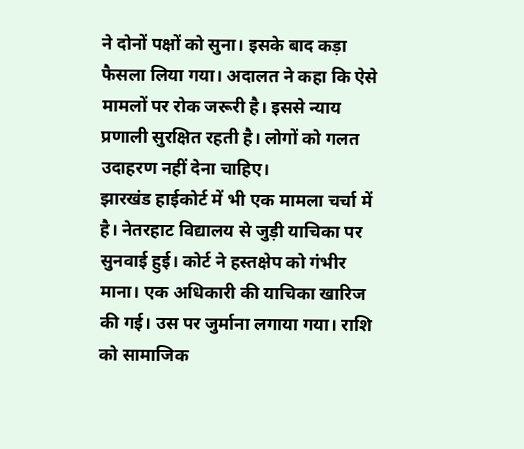ने दोनों पक्षों को सुना। इसके बाद कड़ा फैसला लिया गया। अदालत ने कहा कि ऐसे मामलों पर रोक जरूरी है। इससे न्याय प्रणाली सुरक्षित रहती है। लोगों को गलत उदाहरण नहीं देना चाहिए।
झारखंड हाईकोर्ट में भी एक मामला चर्चा में है। नेतरहाट विद्यालय से जुड़ी याचिका पर सुनवाई हुई। कोर्ट ने हस्तक्षेप को गंभीर माना। एक अधिकारी की याचिका खारिज की गई। उस पर जुर्माना लगाया गया। राशि को सामाजिक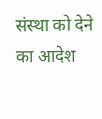संस्था को देने का आदेश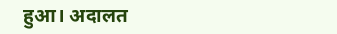हुआ। अदालत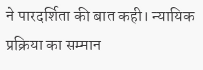ने पारदर्शिता की बात कही। न्यायिक प्रक्रिया का सम्मान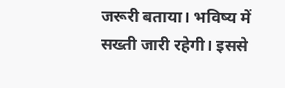जरूरी बताया। भविष्य में सख्ती जारी रहेगी। इससे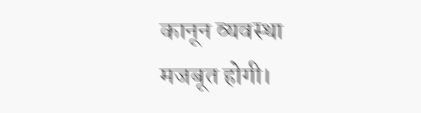कानून व्यवस्था मजबूत होगी।